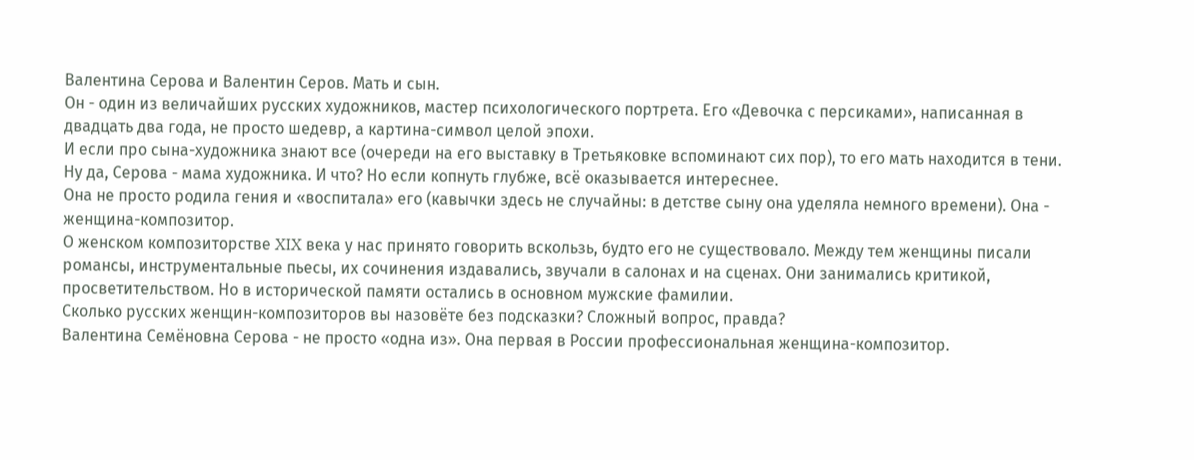Валентина Серова и Валентин Серов. Мать и сын.
Он - один из величайших русских художников, мастер психологического портрета. Его «Девочка с персиками», написанная в двадцать два года, не просто шедевр, а картина-символ целой эпохи.
И если про сына-художника знают все (очереди на его выставку в Третьяковке вспоминают сих пор), то его мать находится в тени.
Ну да, Серова - мама художника. И что? Но если копнуть глубже, всё оказывается интереснее.
Она не просто родила гения и «воспитала» его (кавычки здесь не случайны: в детстве сыну она уделяла немного времени). Она - женщина-композитор.
О женском композиторстве XIX века у нас принято говорить вскользь, будто его не существовало. Между тем женщины писали романсы, инструментальные пьесы, их сочинения издавались, звучали в салонах и на сценах. Они занимались критикой, просветительством. Но в исторической памяти остались в основном мужские фамилии.
Сколько русских женщин-композиторов вы назовёте без подсказки? Сложный вопрос, правда?
Валентина Семёновна Серова - не просто «одна из». Она первая в России профессиональная женщина-композитор.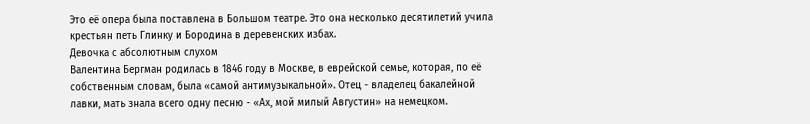Это её опера была поставлена в Большом театре. Это она несколько десятилетий учила крестьян петь Глинку и Бородина в деревенских избах.
Девочка с абсолютным слухом
Валентина Бергман родилась в 1846 году в Москве, в еврейской семье, которая, по её собственным словам, была «самой антимузыкальной». Отец - владелец бакалейной лавки, мать знала всего одну песню - «Ах, мой милый Августин» на немецком.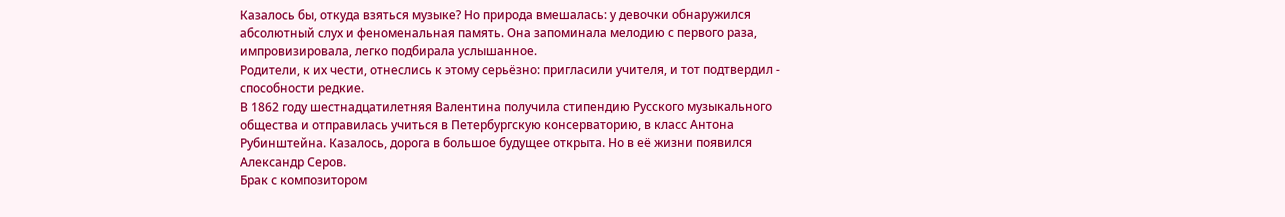Казалось бы, откуда взяться музыке? Но природа вмешалась: у девочки обнаружился абсолютный слух и феноменальная память. Она запоминала мелодию с первого раза, импровизировала, легко подбирала услышанное.
Родители, к их чести, отнеслись к этому серьёзно: пригласили учителя, и тот подтвердил - способности редкие.
В 1862 году шестнадцатилетняя Валентина получила стипендию Русского музыкального общества и отправилась учиться в Петербургскую консерваторию, в класс Антона Рубинштейна. Казалось, дорога в большое будущее открыта. Но в её жизни появился Александр Серов.
Брак с композитором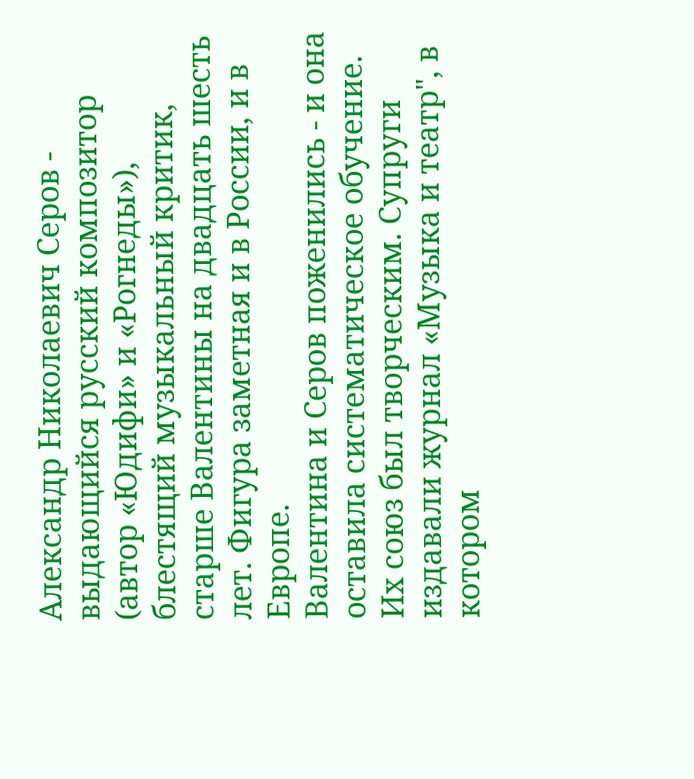Александр Николаевич Серов - выдающийся русский композитор (автор «Юдифи» и «Рогнеды»), блестящий музыкальный критик, старше Валентины на двадцать шесть лет. Фигура заметная и в России, и в Европе.
Валентина и Серов поженились - и она оставила систематическое обучение.
Их союз был творческим. Супруги издавали журнал «Музыка и театр", в котором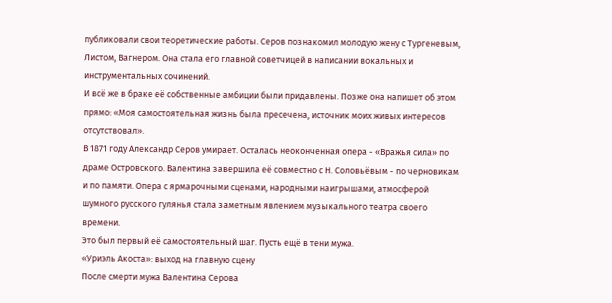публиковали свои теоретические работы. Серов познакомил молодую жену с Тургеневым, Листом, Вагнером. Она стала его главной советчицей в написании вокальных и инструментальных сочинений.
И всё же в браке её собственные амбиции были придавлены. Позже она напишет об этом прямо: «Моя самостоятельная жизнь была пресечена, источник моих живых интересов отсутствовал».
В 1871 году Александр Серов умирает. Осталась неоконченная опера - «Вражья сила» по драме Островского. Валентина завершила её совместно с Н. Соловьёвым - по черновикам и по памяти. Опера с ярмарочными сценами, народными наигрышами, атмосферой шумного русского гулянья стала заметным явлением музыкального театра своего времени.
Это был первый её самостоятельный шаг. Пусть ещё в тени мужа.
«Уриэль Акоста»: выход на главную сцену
После смерти мужа Валентина Серова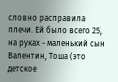словно расправила плечи. Ей было всего 25, на руках - маленький сын Валентин, Тоша (это детское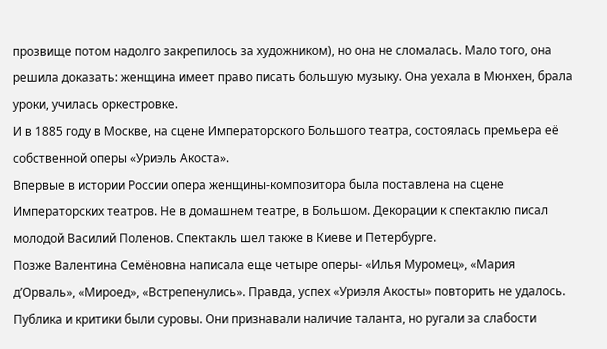прозвище потом надолго закрепилось за художником), но она не сломалась. Мало того, она решила доказать: женщина имеет право писать большую музыку. Она уехала в Мюнхен, брала уроки, училась оркестровке.
И в 1885 году в Москве, на сцене Императорского Большого театра, состоялась премьера её собственной оперы «Уриэль Акоста».
Впервые в истории России опера женщины-композитора была поставлена на сцене Императорских театров. Не в домашнем театре, в Большом. Декорации к спектаклю писал молодой Василий Поленов. Спектакль шел также в Киеве и Петербурге.
Позже Валентина Семёновна написала еще четыре оперы- «Илья Муромец», «Мария д’Орваль», «Мироед», «Встрепенулись». Правда, успех «Уриэля Акосты» повторить не удалось. Публика и критики были суровы. Они признавали наличие таланта, но ругали за слабости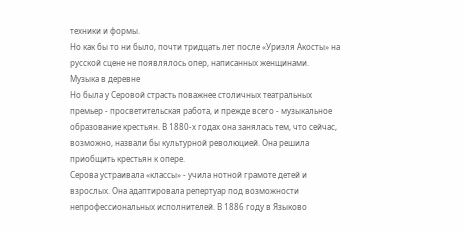техники и формы.
Но как бы то ни было, почти тридцать лет после «Уриэля Акосты» на русской сцене не появлялось опер, написанных женщинами.
Музыка в деревне
Но была у Серовой страсть поважнее столичных театральных премьер - просветительская работа, и прежде всего - музыкальное образование крестьян. В 1880-х годах она занялась тем, что сейчас, возможно, назвали бы культурной революцией. Она решила приобщить крестьян к опере.
Серова устраивала «классы» - учила нотной грамоте детей и взрослых. Она адаптировала репертуар под возможности непрофессиональных исполнителей. В 1886 году в Языково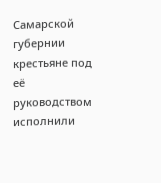Самарской губернии крестьяне под её руководством исполнили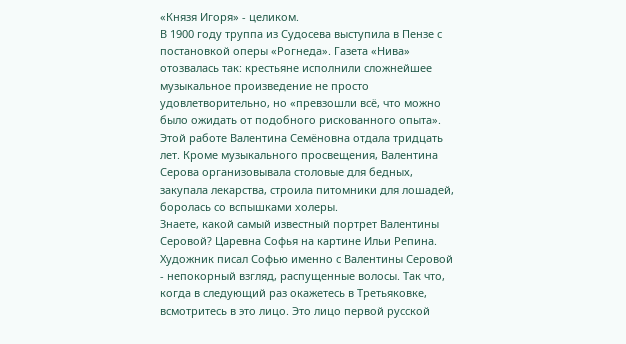«Князя Игоря» - целиком.
В 1900 году труппа из Судосева выступила в Пензе с постановкой оперы «Рогнеда». Газета «Нива» отозвалась так: крестьяне исполнили сложнейшее музыкальное произведение не просто удовлетворительно, но «превзошли всё, что можно было ожидать от подобного рискованного опыта».
Этой работе Валентина Семёновна отдала тридцать лет. Кроме музыкального просвещения, Валентина Серова организовывала столовые для бедных, закупала лекарства, строила питомники для лошадей, боролась со вспышками холеры.
Знаете, какой самый известный портрет Валентины Серовой? Царевна Софья на картине Ильи Репина. Художник писал Софью именно с Валентины Серовой - непокорный взгляд, распущенные волосы. Так что, когда в следующий раз окажетесь в Третьяковке, всмотритесь в это лицо. Это лицо первой русской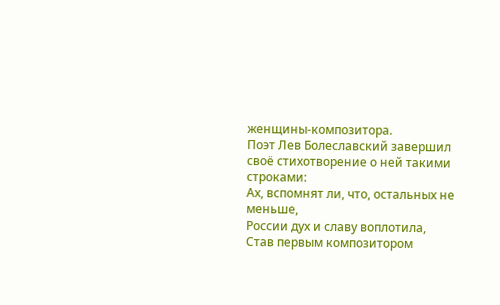женщины-композитора.
Поэт Лев Болеславский завершил своё стихотворение о ней такими строками:
Ах, вспомнят ли, что, остальных не меньше,
России дух и славу воплотила,
Став первым композитором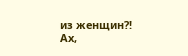из женщин?!
Ах,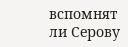вспомнят ли Серову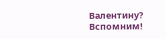Валентину?
Вспомним!